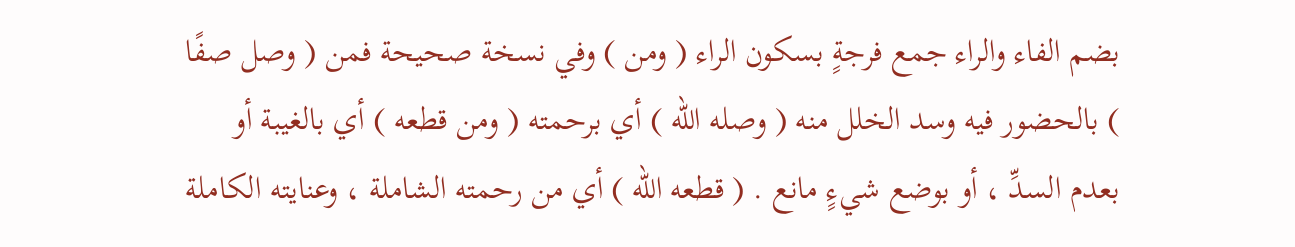بضم الفاء والراء جمع فرجةٍ بسكون الراء ( ومن ) وفي نسخة صحيحة فمن ( وصل صفًا ) بالحضور فيه وسد الخلل منه ( وصله الله ) أي برحمته ( ومن قطعه ) أي بالغيبة أو بعدم السدِّ ، أو بوضع شيءٍ مانع . ( قطعه الله ) أي من رحمته الشاملة ، وعنايته الكاملة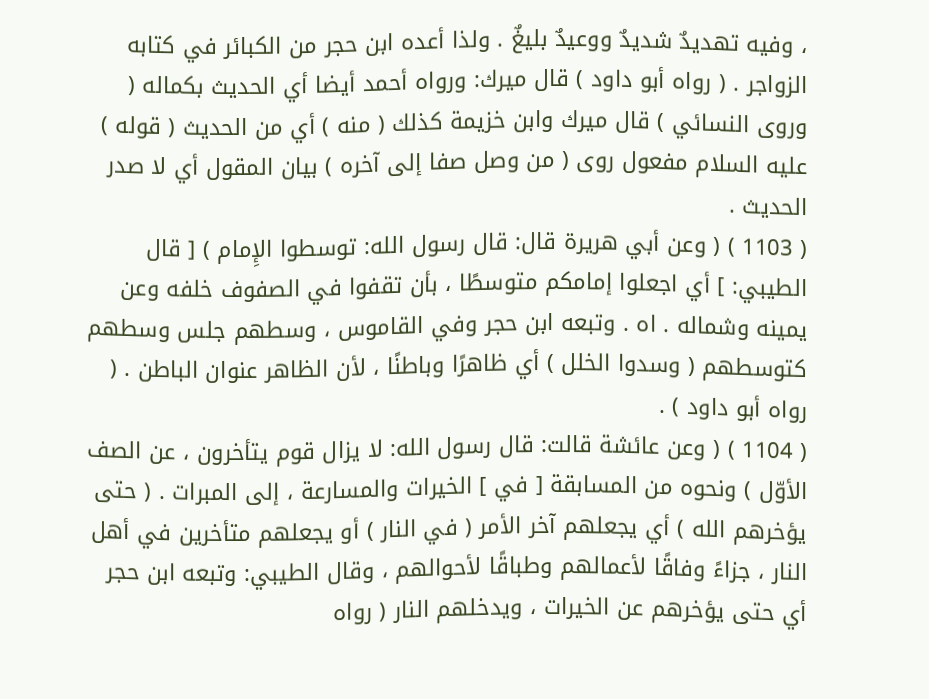، وفيه تهديدٌ شديدٌ ووعيدٌ بليغٌ . ولذا أعده ابن حجر من الكبائر في كتابه الزواجر . ( رواه أبو داود ) قال ميرك: ورواه أحمد أيضا أي الحديث بكماله ( وروى النسائي ) قال ميرك وابن خزيمة كذلك ( منه ) أي من الحديث ( قوله ) عليه السلام مفعول روى ( من وصل صفا إلى آخره ) بيان المقول أي لا صدر الحديث .
( 1103 ) ( وعن أبي هريرة قال: قال رسول الله: توسطوا الإِمام ) [ قال الطيبي: ] أي اجعلوا إمامكم متوسطًا ، بأن تقفوا في الصفوف خلفه وعن يمينه وشماله . اه . وتبعه ابن حجر وفي القاموس ، وسطهم جلس وسطهم كتوسطهم ( وسدوا الخلل ) أي ظاهرًا وباطنًا ، لأن الظاهر عنوان الباطن . ( رواه أبو داود ) .
( 1104 ) ( وعن عائشة قالت: قال رسول الله: لا يزال قوم يتأخرون ، عن الصف الأوّل ) ونحوه من المسابقة [ في ] الخيرات والمسارعة ، إلى المبرات . ( حتى يؤخرهم الله ) أي يجعلهم آخر الأمر ( في النار ) أو يجعلهم متأخرين في أهل النار ، جزاءً وفاقًا لأعمالهم وطباقًا لأحوالهم ، وقال الطيبي: وتبعه ابن حجر أي حتى يؤخرهم عن الخيرات ، ويدخلهم النار ( رواه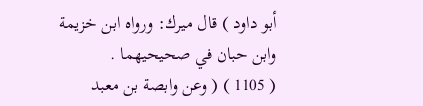أبو داود ) قال ميرك: ورواه ابن خزيمة وابن حبان في صحيحيهما .
( 1105 ) ( وعن وابصة بن معبد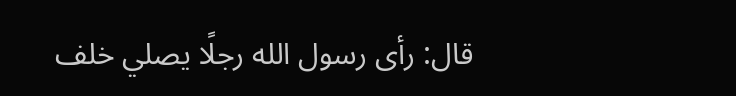قال: رأى رسول الله رجلًا يصلي خلف